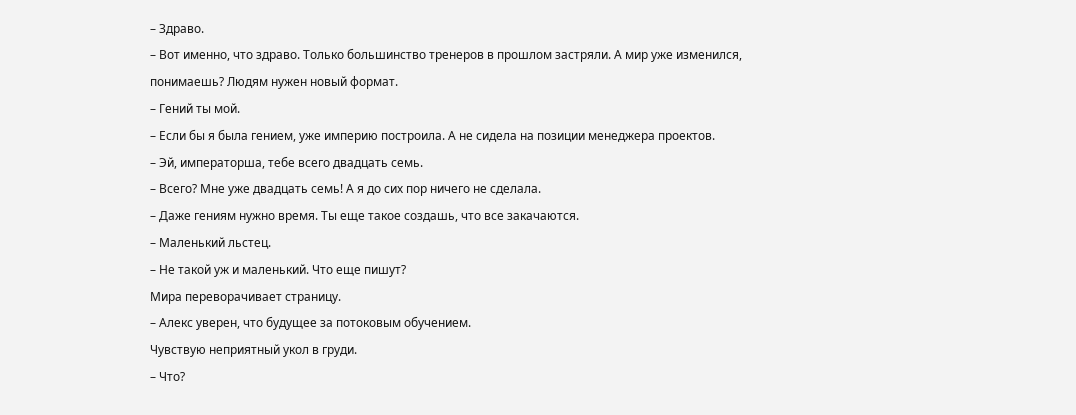– Здраво.
– Вот именно, что здраво. Только большинство тренеров в прошлом застряли. А мир уже изменился, понимаешь? Людям нужен новый формат.
– Гений ты мой.
– Если бы я была гением, уже империю построила. А не сидела на позиции менеджера проектов.
– Эй, императорша, тебе всего двадцать семь.
– Всего? Мне уже двадцать семь! А я до сих пор ничего не сделала.
– Даже гениям нужно время. Ты еще такое создашь, что все закачаются.
– Маленький льстец.
– Не такой уж и маленький. Что еще пишут?
Мира переворачивает страницу.
– Алекс уверен, что будущее за потоковым обучением.
Чувствую неприятный укол в груди.
– Что?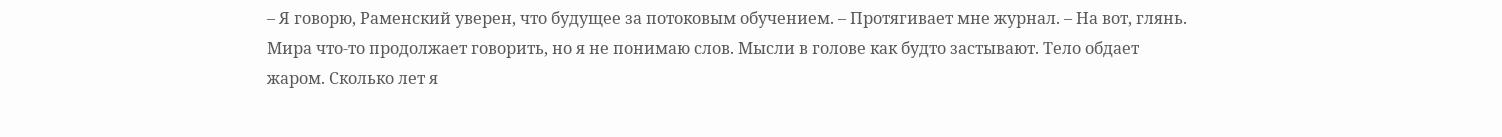– Я говорю, Раменский уверен, что будущее за потоковым обучением. – Протягивает мне журнал. – На вот, глянь.
Мира что-то продолжает говорить, но я не понимаю слов. Мысли в голове как будто застывают. Тело обдает жаром. Сколько лет я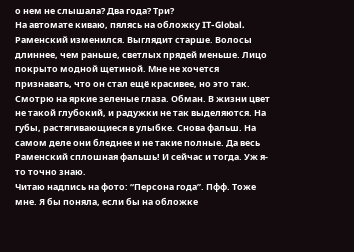о нем не слышала? Два года? Три?
На автомате киваю, пялясь на обложку IT-Global. Раменский изменился. Выглядит старше. Волосы длиннее, чем раньше, светлых прядей меньше. Лицо покрыто модной щетиной. Мне не хочется признавать, что он стал ещё красивее, но это так. Смотрю на яркие зеленые глаза. Обман. В жизни цвет не такой глубокий, и радужки не так выделяются. На губы, растягивающиеся в улыбке. Снова фальш. На самом деле они бледнее и не такие полные. Да весь Раменский сплошная фальшь! И сейчас и тогда. Уж я-то точно знаю.
Читаю надпись на фото: “Персона года”. Пфф. Тоже мне. Я бы поняла, если бы на обложке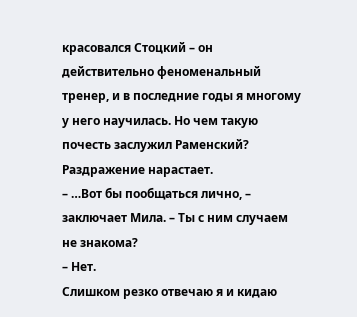красовался Стоцкий – он действительно феноменальный тренер, и в последние годы я многому у него научилась. Но чем такую почесть заслужил Раменский? Раздражение нарастает.
– …Вот бы пообщаться лично, – заключает Мила. – Ты с ним случаем не знакома?
– Нет.
Слишком резко отвечаю я и кидаю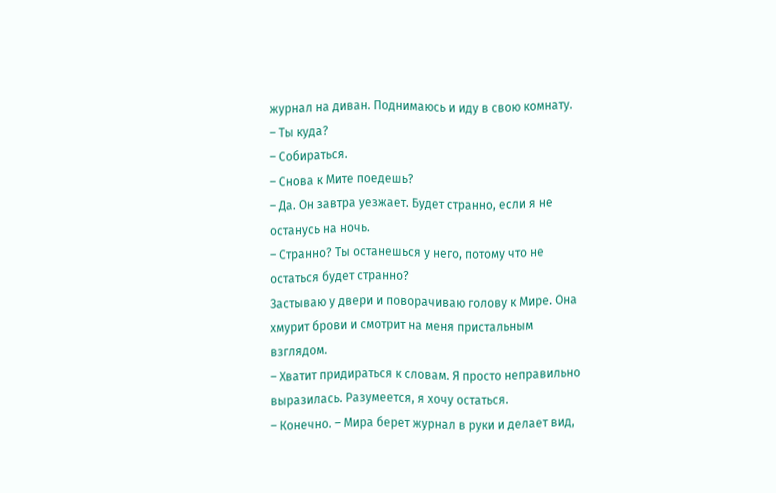журнал на диван. Поднимаюсь и иду в свою комнату.
– Ты куда?
– Собираться.
– Снова к Мите поедешь?
– Да. Он завтра уезжает. Будет странно, если я не останусь на ночь.
– Странно? Ты останешься у него, потому что не остаться будет странно?
Застываю у двери и поворачиваю голову к Мире. Она хмурит брови и смотрит на меня пристальным взглядом.
– Хватит придираться к словам. Я просто неправильно выразилась. Разумеется, я хочу остаться.
– Конечно. – Мира берет журнал в руки и делает вид,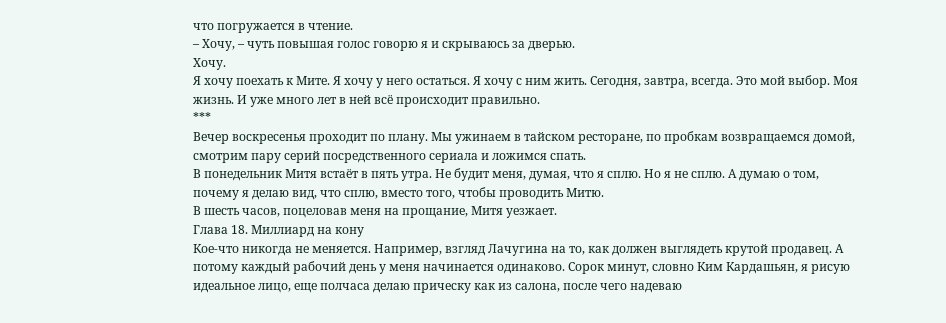что погружается в чтение.
– Хочу, – чуть повышая голос говорю я и скрываюсь за дверью.
Хочу.
Я хочу поехать к Мите. Я хочу у него остаться. Я хочу с ним жить. Сегодня, завтра, всегда. Это мой выбор. Моя жизнь. И уже много лет в ней всё происходит правильно.
***
Вечер воскресенья проходит по плану. Мы ужинаем в тайском ресторане, по пробкам возвращаемся домой, смотрим пару серий посредственного сериала и ложимся спать.
В понедельник Митя встаёт в пять утра. Не будит меня, думая, что я сплю. Но я не сплю. А думаю о том, почему я делаю вид, что сплю, вместо того, чтобы проводить Митю.
В шесть часов, поцеловав меня на прощание, Митя уезжает.
Глава 18. Миллиард на кону
Кое-что никогда не меняется. Например, взгляд Лачугина на то, как должен выглядеть крутой продавец. А потому каждый рабочий день у меня начинается одинаково. Сорок минут, словно Ким Кардашьян, я рисую идеальное лицо, еще полчаса делаю прическу как из салона, после чего надеваю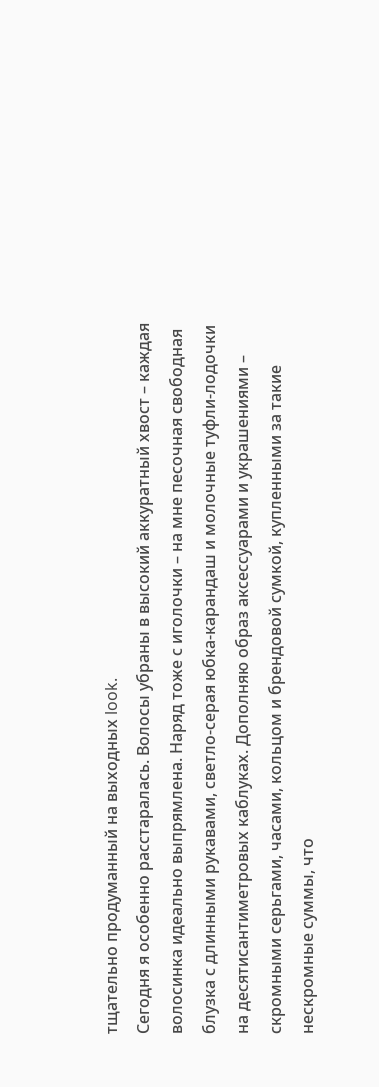тщательно продуманный на выходных look.
Сегодня я особенно расстаралась. Волосы убраны в высокий аккуратный хвост – каждая волосинка идеально выпрямлена. Наряд тоже с иголочки – на мне песочная свободная блузка с длинными рукавами, светло-серая юбка-карандаш и молочные туфли-лодочки на десятисантиметровых каблуках. Дополняю образ аксессуарами и украшениями – скромными серьгами, часами, кольцом и брендовой сумкой, купленными за такие нескромные суммы, что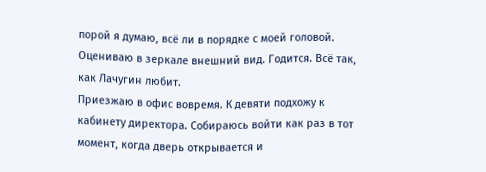порой я думаю, всё ли в порядке с моей головой. Оцениваю в зеркале внешний вид. Годится. Всё так, как Лачугин любит.
Приезжаю в офис вовремя. К девяти подхожу к кабинету директора. Собираюсь войти как раз в тот момент, когда дверь открывается и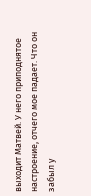выходит Матвей. У него приподнятое настроение, отчего мое падает. Что он забыл у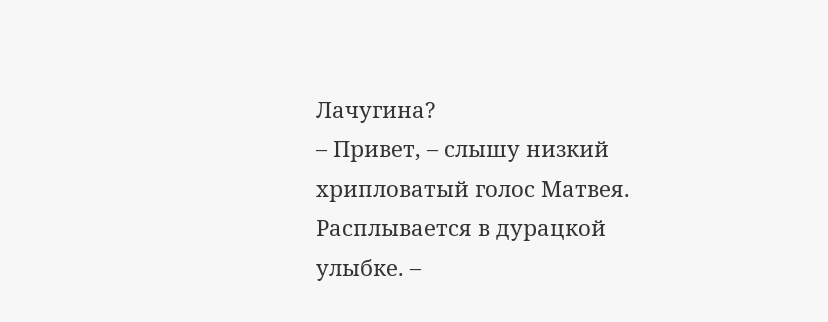Лачугина?
– Привет, – слышу низкий хрипловатый голос Матвея. Расплывается в дурацкой улыбке. –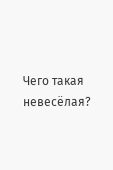Чего такая невесёлая?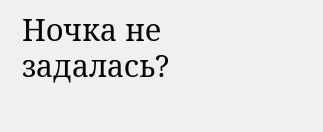Ночка не задалась?